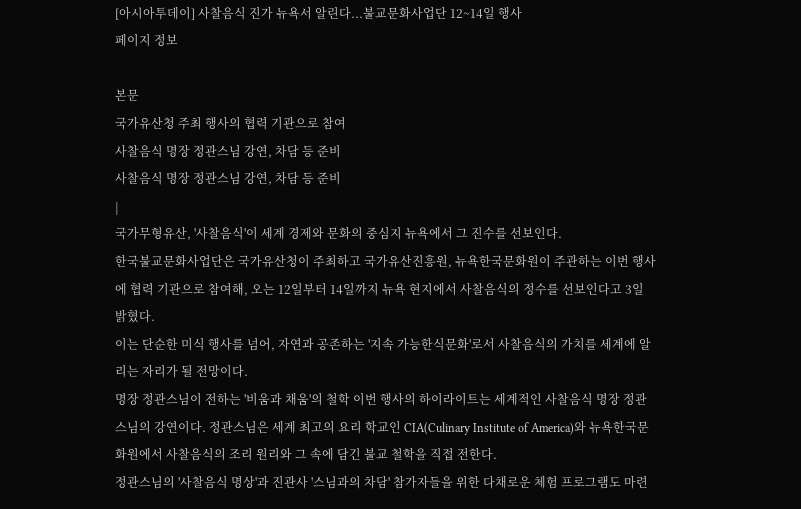[아시아투데이] 사찰음식 진가 뉴욕서 알린다...불교문화사업단 12~14일 행사
페이지 정보

본문
국가유산청 주최 행사의 협력 기관으로 참여
사찰음식 명장 정관스님 강연, 차담 등 준비
사찰음식 명장 정관스님 강연, 차담 등 준비
|
국가무형유산, '사찰음식'이 세계 경제와 문화의 중심지 뉴욕에서 그 진수를 선보인다.
한국불교문화사업단은 국가유산청이 주최하고 국가유산진흥원, 뉴욕한국문화원이 주관하는 이번 행사에 협력 기관으로 참여해, 오는 12일부터 14일까지 뉴욕 현지에서 사찰음식의 정수를 선보인다고 3일 밝혔다.
이는 단순한 미식 행사를 넘어, 자연과 공존하는 '지속 가능한식문화'로서 사찰음식의 가치를 세계에 알리는 자리가 될 전망이다.
명장 정관스님이 전하는 '비움과 채움'의 철학 이번 행사의 하이라이트는 세계적인 사찰음식 명장 정관스님의 강연이다. 정관스님은 세계 최고의 요리 학교인 CIA(Culinary Institute of America)와 뉴욕한국문화원에서 사찰음식의 조리 원리와 그 속에 담긴 불교 철학을 직접 전한다.
정관스님의 '사찰음식 명상'과 진관사 '스님과의 차담' 참가자들을 위한 다채로운 체험 프로그램도 마련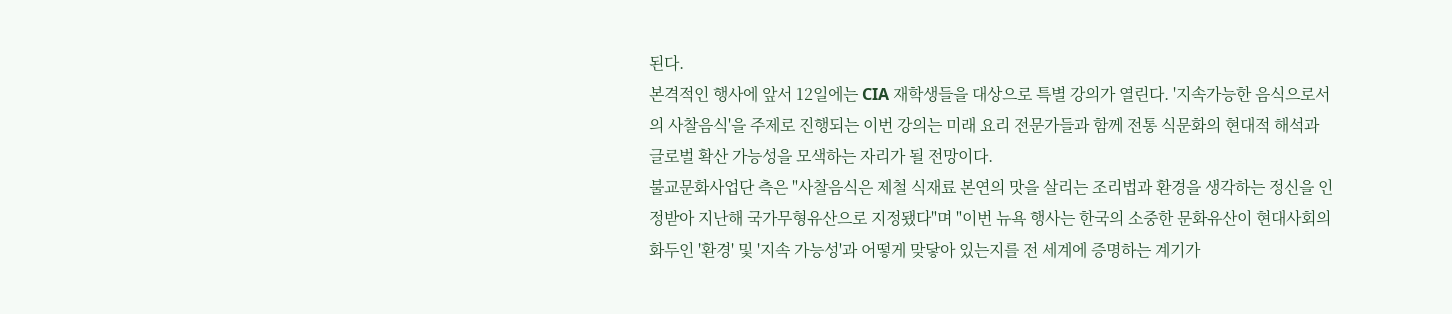된다.
본격적인 행사에 앞서 12일에는 CIA 재학생들을 대상으로 특별 강의가 열린다. '지속가능한 음식으로서의 사찰음식'을 주제로 진행되는 이번 강의는 미래 요리 전문가들과 함께 전통 식문화의 현대적 해석과 글로벌 확산 가능성을 모색하는 자리가 될 전망이다.
불교문화사업단 측은 "사찰음식은 제철 식재료 본연의 맛을 살리는 조리법과 환경을 생각하는 정신을 인정받아 지난해 국가무형유산으로 지정됐다"며 "이번 뉴욕 행사는 한국의 소중한 문화유산이 현대사회의 화두인 '환경' 및 '지속 가능성'과 어떻게 맞닿아 있는지를 전 세계에 증명하는 계기가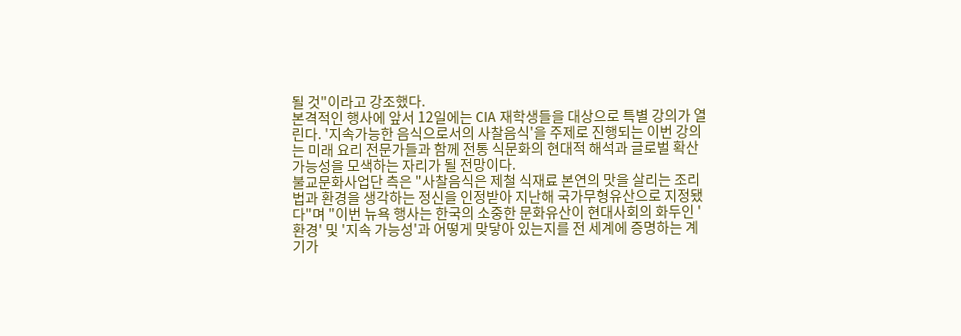될 것"이라고 강조했다.
본격적인 행사에 앞서 12일에는 CIA 재학생들을 대상으로 특별 강의가 열린다. '지속가능한 음식으로서의 사찰음식'을 주제로 진행되는 이번 강의는 미래 요리 전문가들과 함께 전통 식문화의 현대적 해석과 글로벌 확산 가능성을 모색하는 자리가 될 전망이다.
불교문화사업단 측은 "사찰음식은 제철 식재료 본연의 맛을 살리는 조리법과 환경을 생각하는 정신을 인정받아 지난해 국가무형유산으로 지정됐다"며 "이번 뉴욕 행사는 한국의 소중한 문화유산이 현대사회의 화두인 '환경' 및 '지속 가능성'과 어떻게 맞닿아 있는지를 전 세계에 증명하는 계기가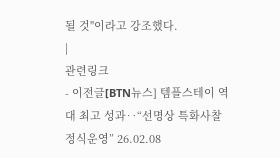될 것"이라고 강조했다.
|
관련링크
- 이전글[BTN뉴스] 템플스테이 역대 최고 성과‥“선명상 특화사찰 정식운영” 26.02.08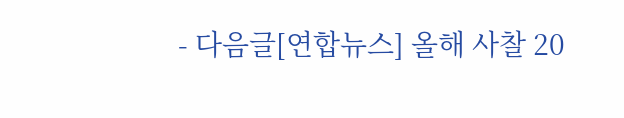- 다음글[연합뉴스] 올해 사찰 20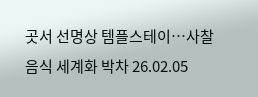곳서 선명상 템플스테이…사찰음식 세계화 박차 26.02.05